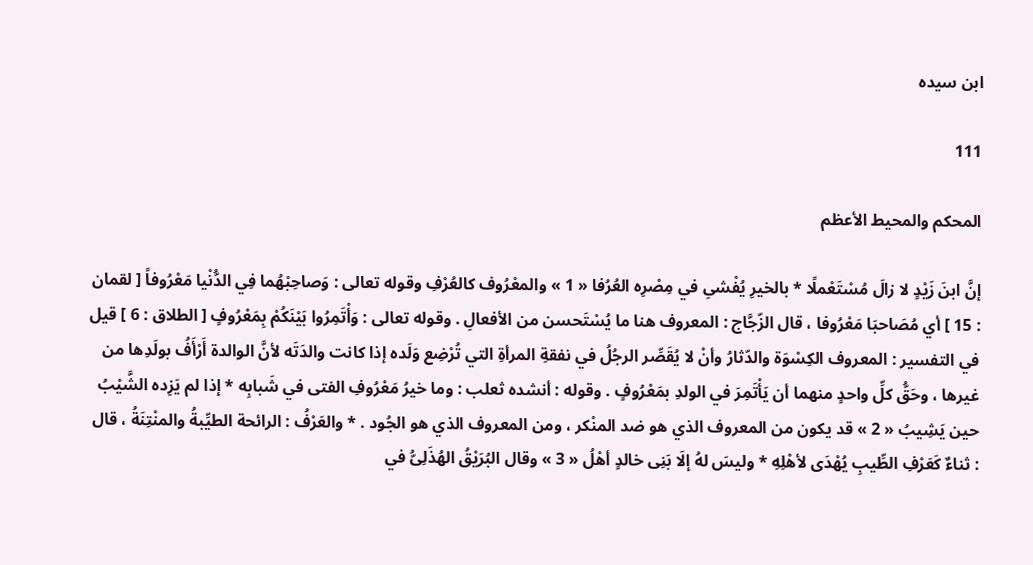ابن سيده

111

المحكم والمحيط الأعظم

إنَّ ابنَ زَيْدٍ لا زالَ مُسْتَعْملًا * بالخيرِ يُفْشىِ في مِصْرِه العُرُفا « 1 » والمعْرُوف كالعُرْفِ وقوله تعالى : وَصاحِبْهُما فِي الدُّنْيا مَعْرُوفاً [ لقمان : 15 ] أي مُصَاحبَا مَعْرُوفا ، قال الزّجَّاج : المعروف هنا ما يُسْتَحسن من الأفعالِ . وقوله تعالى : وَأْتَمِرُوا بَيْنَكُمْ بِمَعْرُوفٍ [ الطلاق : 6 ] قيل في التفسير : المعروف الكِسْوَة والدّثارُ وأنْ لا يُقَصِّر الرجُلُ في نفقةِ المرأةِ التي تُرْضِع وَلَده إذا كانت والدَتَه لأنَّ الوالدة أَرْأَفُ بولَدِها من غيرها ، وحَقُّ كلِّ واحدٍ منهما أن يَأْتَمِرَ في الولدِ بمَعْرُوفٍ . وقوله : أنشده ثعلب : وما خيرُ مَعْرُوفِ الفتى في شَبابِه * إذا لم يَزِده الشَّيْبُ حين يَشِيبُ « 2 » قد يكون من المعروف الذي هو ضد المنْكر ، ومن المعروف الذي هو الجُود . * والعَرْفُ : الرائحة الطيِّبةُ والمنْتِنَةُ ، قال : ثناءٌ كَعَرْفِ الطِّيبِ يُهْدَى لأهْلِهِ * وليسَ لهُ إلَا بَنِى خالدٍ أهْلُ « 3 » وقال البُرَيْقُ الهُذَلِىُّ في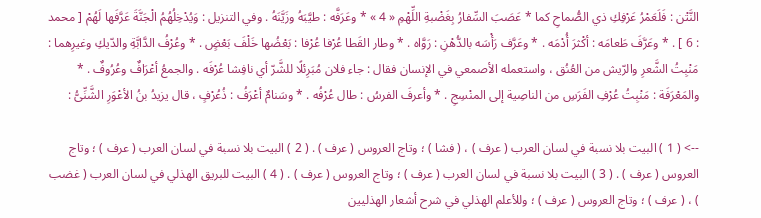النَّتْن : فَلَعَمْرُ عَرْفِكِ ذي الصُّماحِ كما * عَصَبَ السِّفارُ بِغَضْبةِ اللِّهْمِ « 4 » * وعَرَفَّه : طيَّبَهُ وزَيَّنَهُ . وفي التنزيل : وَيُدْخِلُهُمُ الْجَنَّةَ عَرَّفَها لَهُمْ [ محمد : 6 ] . * وعَرَّفَ طَعامَه : أكْثرَ أُدْمَه . * وعَرَّف رَأْسَه بالدُّهْنِ : رَوَّاه . * وطار القَطا عُرْفا عُرْفا : بَعْضُها خَلْفَ بَعْضٍ . * وعُرْفُ الدَّابَّةِ والدّيكِ وغيرِهما : مَنْبِتُ الشَّعرِ والرّيش من العُنُق ، واستعمله الأصمعي في الإنسان فقال : جاء فلان مُبَرِئلًا للشَّرّ أي نافِشا عُرْفَه . والجمعُ أعْرَافٌ وعُرُوفٌ . * والمَعْرَفَة : مَنْبِتُ عُرْفِ الفَرَسِ من الناصِية إلى المنْسِجِ . * وأعرفَ الفرسُ : طال عُرْفُه . * وسَنامٌ أعْرَفُ : ذُعُرْفٍ ، قال يزيدُ بنُ الأعْوَرِ الشَّنِّىُّ :

--> ( 1 ) البيت بلا نسبة في لسان العرب ( عرف ) ، ( فشا ) ؛ وتاج العروس ( عرف ) . ( 2 ) البيت بلا نسبة في لسان العرب ( عرف ) ؛ وتاج العروس ( عرف ) . ( 3 ) البيت بلا نسبة في لسان العرب ( عرف ) ؛ وتاج العروس ( عرف ) . ( 4 ) البيت للبريق الهذلي في لسان العرب ( غضب ) ، ( عرف ) ؛ وتاج العروس ( عرف ) ؛ وللأعلم الهذلي في شرح أشعار الهذليين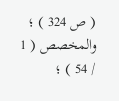( ص 324 ) ؛ والمخصص ( 1 / 54 ) ؛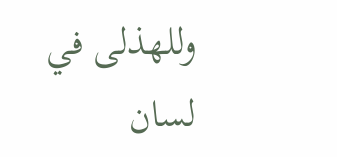وللهذلى في لسان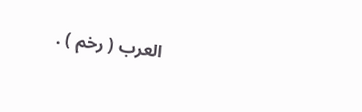العرب ( رخم ) .